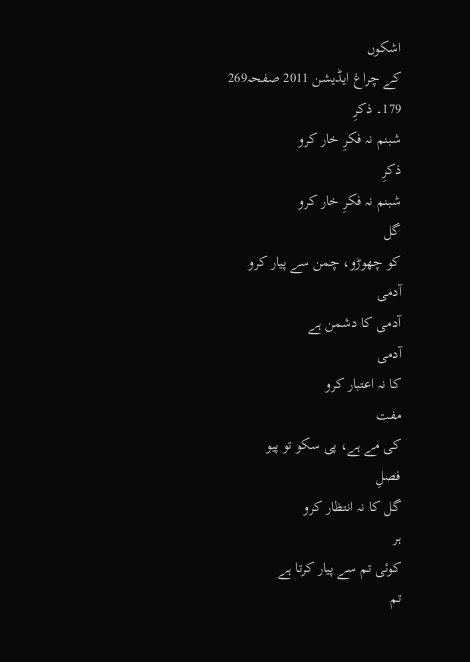اشکوں
کے چراغ ایڈیشن 2011 صفحہ269
179۔ ذکرِ
شبنم نہ فکرِ خار کرو
ذکرِ
شبنم نہ فکرِ خار کرو
گل
کو چھوڑو، چمن سے پیار کرو
آدمی
آدمی کا دشمن ہے
آدمی
کا نہ اعتبار کرو
مفت
کی مے ہے، پی سکو تو پیو
فصلِ
گل کا نہ انتظار کرو
ہر
کوئی تم سے پیار کرتا ہے
تم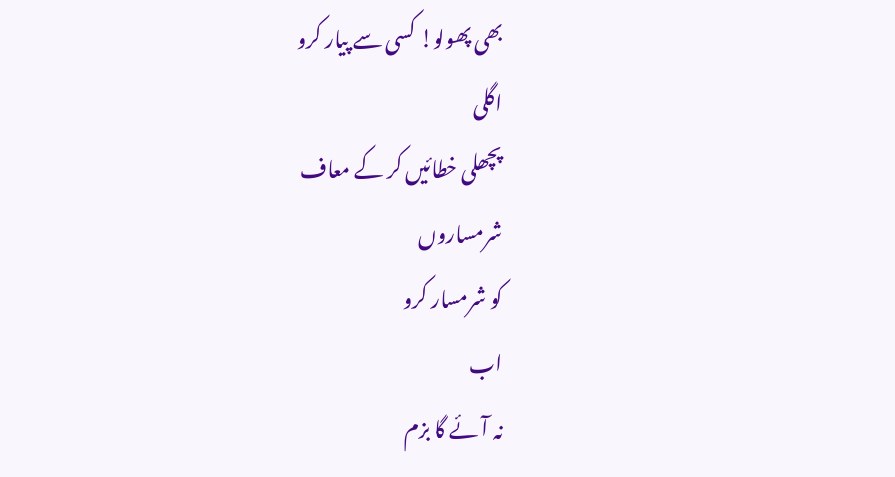بھی پھولو! کسی سے پیار کرو
اگلی
پچھلی خطائیں کر کے معاف
شرمساروں
کو شرمسار کرو
اب
نہ آئے گا بزم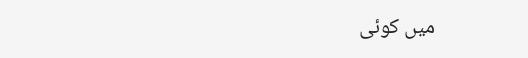میں کوئی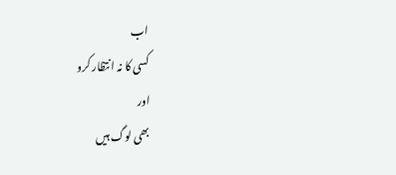اب
کسی کا نہ انتظار کرو
اور
بھی لوگ ہیں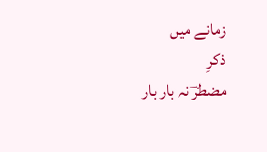زمانے میں
ذکرِ
مضطرؔ نہ بار بار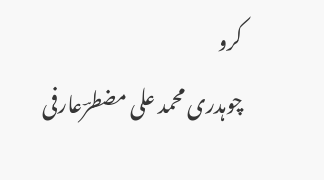کرو
چوہدری محمد علی مضطرؔعارفی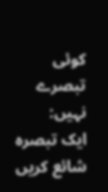کوئی تبصرے نہیں:
ایک تبصرہ شائع کریں